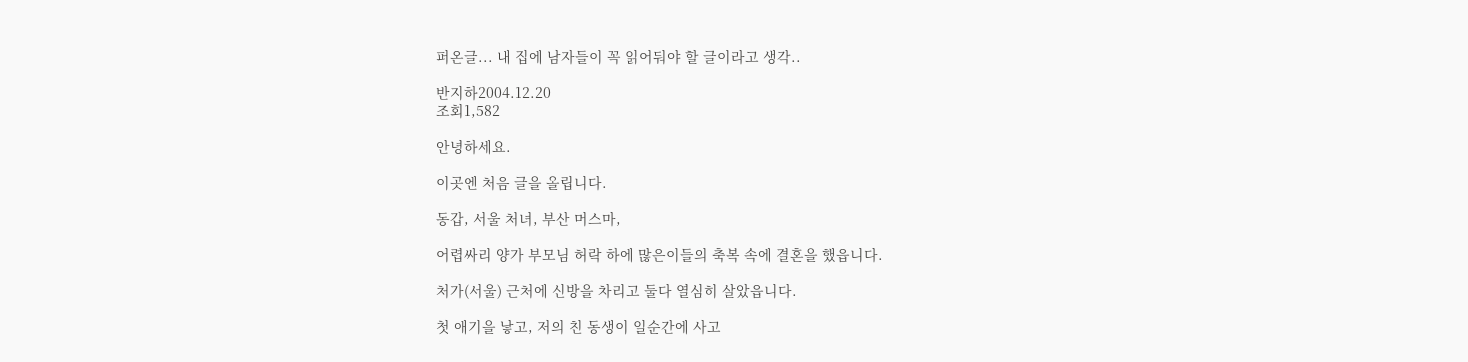퍼온글... 내 집에 남자들이 꼭 읽어둬야 할 글이라고 생각..

반지하2004.12.20
조회1,582

안녕하세요.

이곳엔 처음 글을 올립니다.

동갑, 서울 처녀, 부산 머스마,

어렵싸리 양가 부모님 허락 하에 많은이들의 축복 속에 결혼을 했읍니다.

처가(서울) 근처에 신방을 차리고 둘다 열심히 살았읍니다.

첫 애기을 낳고, 저의 친 동생이 일순간에 사고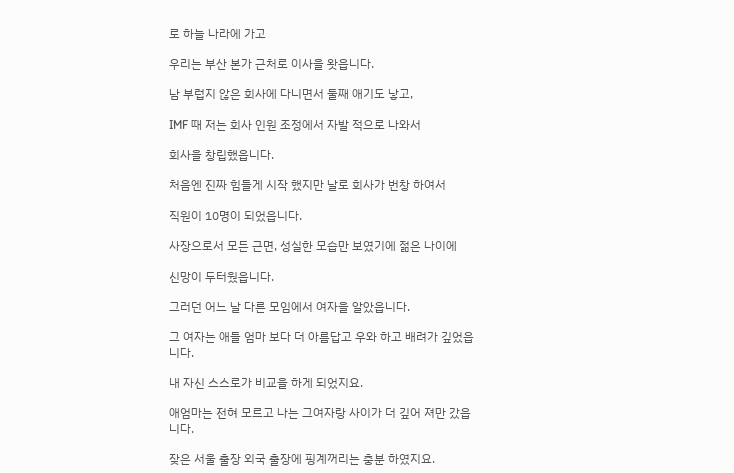로 하늘 나라에 가고

우리는 부산 본가 근처로 이사을 왓읍니다.

남 부럽지 않은 회사에 다니면서 둘째 애기도 낳고,

IMF 때 저는 회사 인원 조정에서 자발 적으로 나와서

회사을 창립했읍니다.

처음엔 진짜 힘들게 시작 했지만 날로 회사가 번창 하여서

직원이 10명이 되었읍니다.

사장으로서 모든 근면, 성실한 모습만 보였기에 젊은 나이에

신망이 두터웠읍니다.

그러던 어느 날 다른 모임에서 여자을 알았읍니다.

그 여자는 애들 엄마 보다 더 아름답고 우와 하고 배려가 깊었읍니다.

내 자신 스스로가 비교을 하게 되었지요.

애엄마는 전혀 모르고 나는 그여자랑 사이가 더 깊어 져만 갔읍니다.

잦은 서울 출장 외국 출장에 핑계꺼리는 충분 하였지요.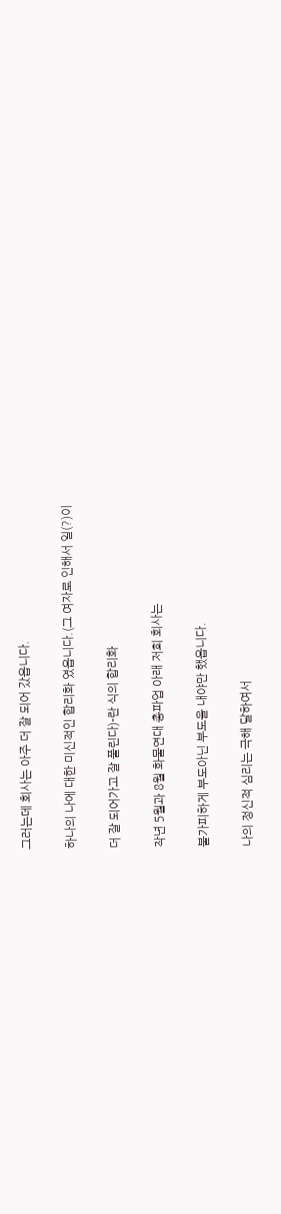그러는데 회사는 아주 더 잘 되어 갔읍니다.

하나의 나에 대한 미신적인 합리화 였읍니다.(그 여자로 인해서 일(?)이

더 잘 되어가고 잘 풀린다)-란 식의 합리화

작년 5월과 8월 화물연대 총파업 아래 저희 회사는

불가피하게 부도아닌 부도을 내야만 했읍니다.

나의 정신적 심리는 극해 달하여서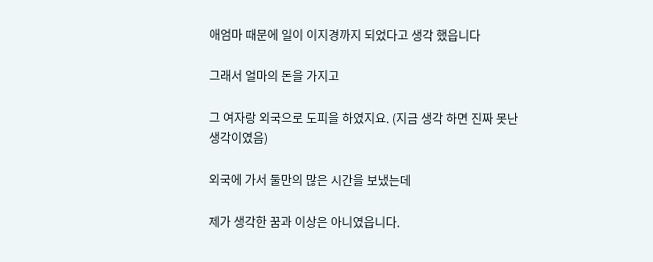애엄마 때문에 일이 이지경까지 되었다고 생각 했읍니다

그래서 얼마의 돈을 가지고

그 여자랑 외국으로 도피을 하였지요. (지금 생각 하면 진짜 못난 생각이였음)

외국에 가서 둘만의 많은 시간을 보냈는데

제가 생각한 꿈과 이상은 아니였읍니다.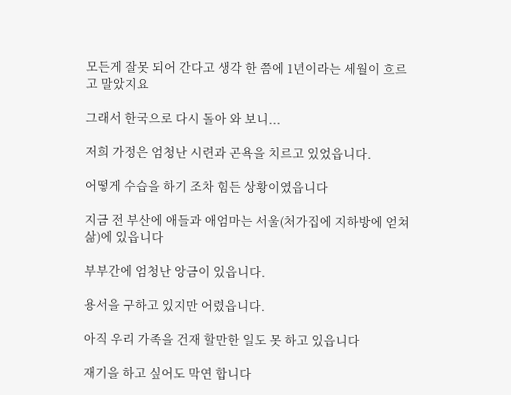모든게 잘못 되어 간다고 생각 한 쯤에 1년이라는 세월이 흐르고 말았지요

그래서 한국으로 다시 돌아 와 보니...

저희 가정은 엄청난 시련과 곤욕을 치르고 있었읍니다.

어떻게 수습을 하기 조차 힘든 상황이였읍니다

지금 전 부산에 애들과 애엄마는 서울(처가집에 지하방에 얻쳐삶)에 있읍니다

부부간에 엄청난 앙금이 있읍니다.

용서을 구하고 있지만 어렸읍니다.

아직 우리 가족을 건재 할만한 일도 못 하고 있읍니다

재기을 하고 싶어도 막연 합니다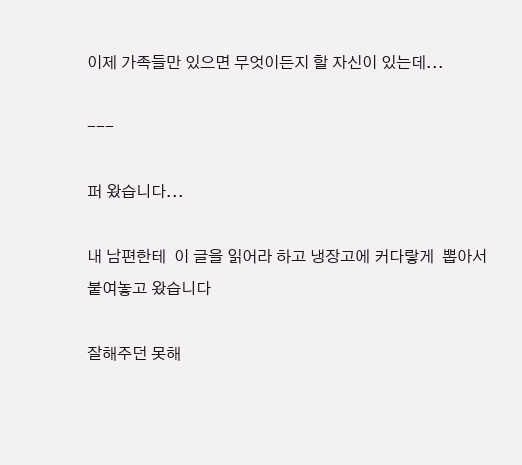이제 가족들만 있으면 무엇이든지 할 자신이 있는데...

---

퍼 왔습니다...

내 남편한테  이 글을 읽어라 하고 냉장고에 커다랗게  뽑아서  붙여놓고 왔습니다

잘해주던 못해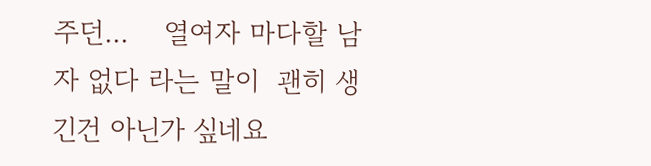주던...    열여자 마다할 남자 없다 라는 말이  괜히 생긴건 아닌가 싶네요